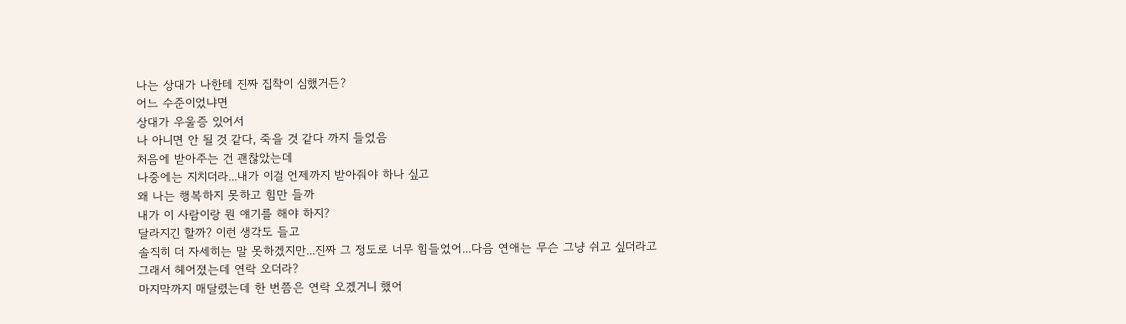나는 상대가 나한테 진짜 집착이 심했거든?
어느 수준이었냐면
상대가 우울증 있어서
나 아니면 안 될 것 같다, 죽을 것 같다 까지 들었음
처음에 받아주는 건 괜찮았는데
나중에는 지치더라...내가 이걸 언제까지 받아줘야 하나 싶고
왜 나는 행복하지 못하고 힘만 들까
내가 이 사람이랑 뭔 얘기를 해야 하지?
달라지긴 할까? 이런 생각도 들고
솔직히 더 자세히는 말 못하겠지만...진짜 그 정도로 너무 힘들었어...다음 연애는 무슨 그냥 쉬고 싶더라고
그래서 헤어졌는데 연락 오더라?
마지막까지 매달렸는데 한 번쯤은 연락 오겠거니 했어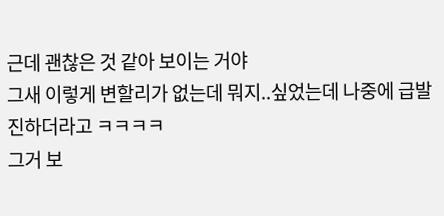근데 괜찮은 것 같아 보이는 거야
그새 이렇게 변할리가 없는데 뭐지..싶었는데 나중에 급발진하더라고 ㅋㅋㅋㅋ
그거 보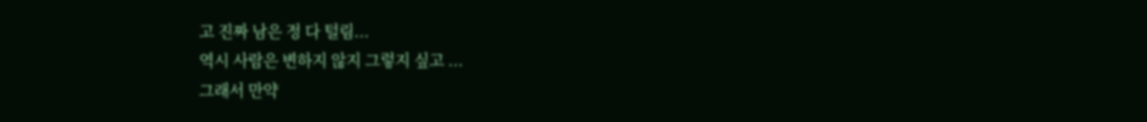고 진짜 남은 정 다 털림...
역시 사람은 변하지 않지 그렇지 싶고 ...
그래서 만약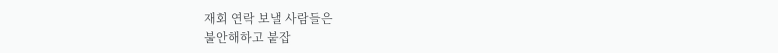재회 연락 보낼 사람들은
불안해하고 붙잡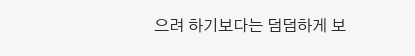으려 하기보다는 덤덤하게 보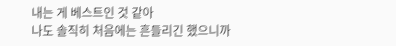내는 게 베스트인 것 같아
나도 솔직히 처음에는 흔들리긴 했으니까